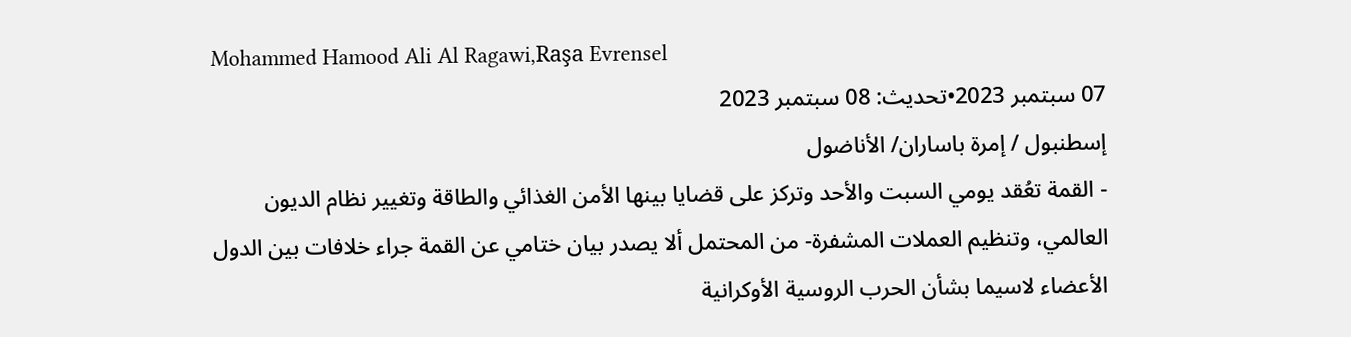Mohammed Hamood Ali Al Ragawi,Raşa Evrensel
07 سبتمبر 2023•تحديث: 08 سبتمبر 2023
إسطنبول / إمرة باساران/ الأناضول
- القمة تعُقد يومي السبت والأحد وتركز على قضايا بينها الأمن الغذائي والطاقة وتغيير نظام الديون العالمي، وتنظيم العملات المشفرة- من المحتمل ألا يصدر بيان ختامي عن القمة جراء خلافات بين الدول الأعضاء لاسيما بشأن الحرب الروسية الأوكرانية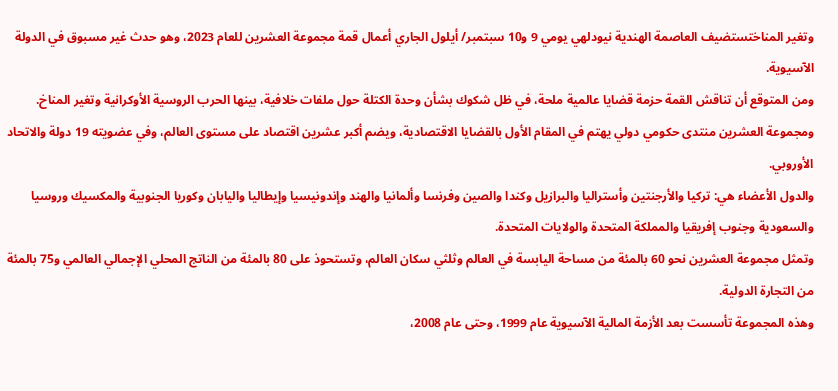وتغير المناختستضيف العاصمة الهندية نيودلهي يومي 9 و10 سبتمبر/ أيلول الجاري أعمال قمة مجموعة العشرين للعام 2023، وهو حدث غير مسبوق في الدولة الآسيوية.
ومن المتوقع أن تناقش القمة حزمة قضايا عالمية ملحة، في ظل شكوك بشأن وحدة الكتلة حول ملفات خلافية، بينها الحرب الروسية الأوكرانية وتغير المناخ.
ومجموعة العشرين منتدى حكومي دولي يهتم في المقام الأول بالقضايا الاقتصادية، ويضم أكبر عشرين اقتصاد على مستوى العالم، وفي عضويته 19 دولة والاتحاد الأوروبي.
والدول الأعضاء هي: تركيا والأرجنتين وأستراليا والبرازيل وكندا والصين وفرنسا وألمانيا والهند وإندونيسيا وإيطاليا واليابان وكوريا الجنوبية والمكسيك وروسيا والسعودية وجنوب إفريقيا والمملكة المتحدة والولايات المتحدة.
وتمثل مجموعة العشرين نحو 60 بالمئة من مساحة اليابسة في العالم وثلثي سكان العالم، وتستحوذ على 80 بالمئة من الناتج المحلي الإجمالي العالمي و75 بالمئة من التجارة الدولية.
وهذه المجموعة تأسست بعد الأزمة المالية الآسيوية عام 1999، وحتى عام 2008،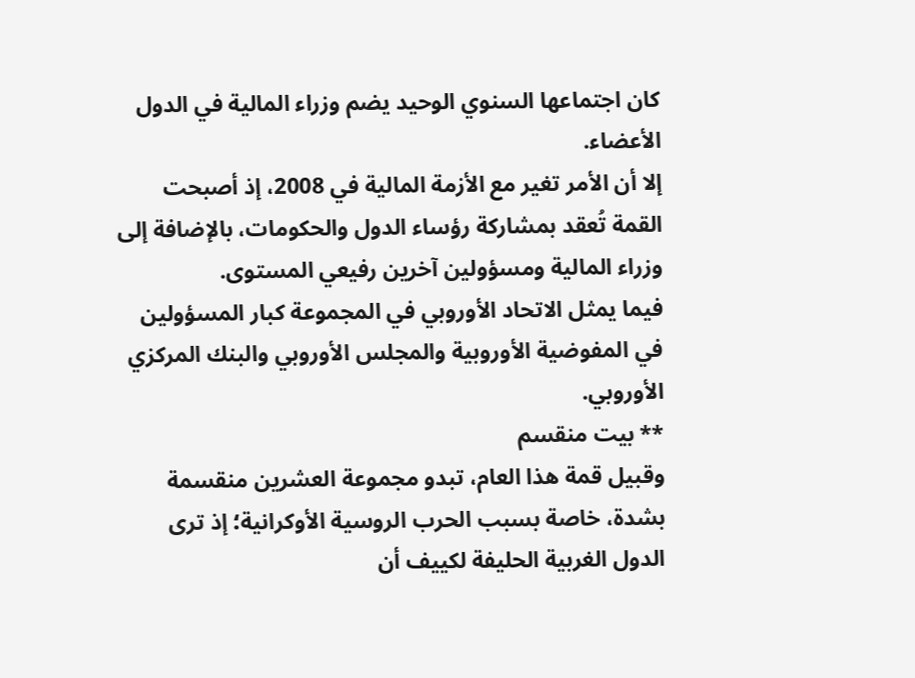كان اجتماعها السنوي الوحيد يضم وزراء المالية في الدول الأعضاء.
إلا أن الأمر تغير مع الأزمة المالية في 2008، إذ أصبحت القمة تُعقد بمشاركة رؤساء الدول والحكومات، بالإضافة إلى وزراء المالية ومسؤولين آخرين رفيعي المستوى.
فيما يمثل الاتحاد الأوروبي في المجموعة كبار المسؤولين في المفوضية الأوروبية والمجلس الأوروبي والبنك المركزي الأوروبي.
** بيت منقسم
وقبيل قمة هذا العام، تبدو مجموعة العشرين منقسمة بشدة، خاصة بسبب الحرب الروسية الأوكرانية؛ إذ ترى الدول الغربية الحليفة لكييف أن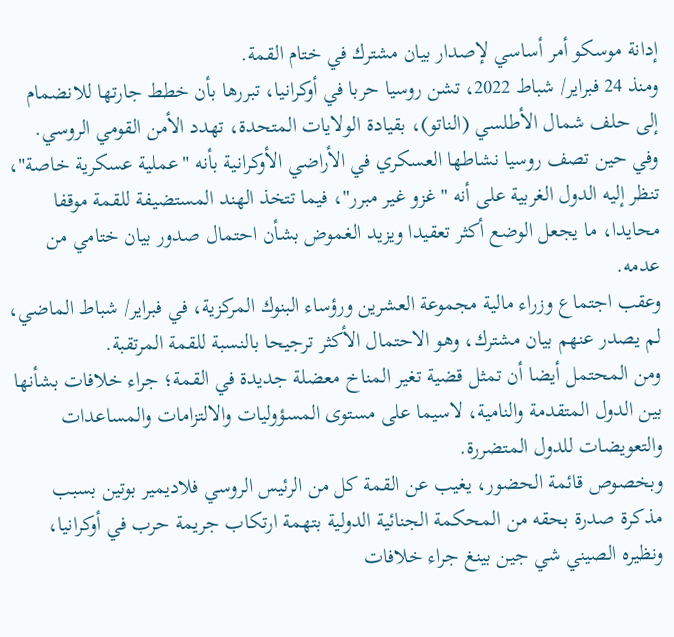إدانة موسكو أمر أساسي لإصدار بيان مشترك في ختام القمة.
ومنذ 24 فبراير/ شباط 2022، تشن روسيا حربا في أوكرانيا، تبررها بأن خطط جارتها للانضمام إلى حلف شمال الأطلسي (الناتو)، بقيادة الولايات المتحدة، تهدد الأمن القومي الروسي.
وفي حين تصف روسيا نشاطها العسكري في الأراضي الأوكرانية بأنه "عملية عسكرية خاصة"، تنظر إليه الدول الغربية على أنه "غزو غير مبرر"، فيما تتخذ الهند المستضيفة للقمة موقفا محايدا، ما يجعل الوضع أكثر تعقيدا ويزيد الغموض بشأن احتمال صدور بيان ختامي من عدمه.
وعقب اجتماع وزراء مالية مجموعة العشرين ورؤساء البنوك المركزية، في فبراير/ شباط الماضي، لم يصدر عنهم بيان مشترك، وهو الاحتمال الأكثر ترجيحا بالنسبة للقمة المرتقبة.
ومن المحتمل أيضا أن تمثل قضية تغير المناخ معضلة جديدة في القمة؛ جراء خلافات بشأنها بين الدول المتقدمة والنامية، لاسيما على مستوى المسؤوليات والالتزامات والمساعدات والتعويضات للدول المتضررة.
وبخصوص قائمة الحضور، يغيب عن القمة كل من الرئيس الروسي فلاديمير بوتين بسبب مذكرة صدرة بحقه من المحكمة الجنائية الدولية بتهمة ارتكاب جريمة حرب في أوكرانيا، ونظيره الصيني شي جين بينغ جراء خلافات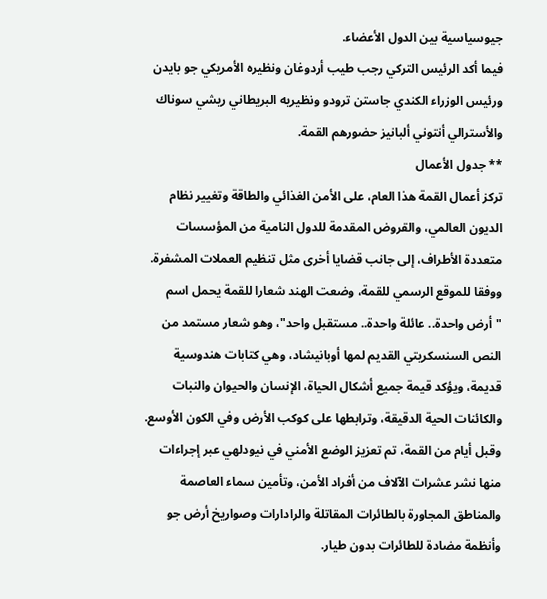جيوسياسية بين الدول الأعضاء.
فيما أكد الرئيس التركي رجب طيب أردوغان ونظيره الأمريكي جو بايدن ورئيس الوزراء الكندي جاستن ترودو ونظيريه البريطاني ريشي سوناك والأسترالي أنتوني ألبانيز حضورهم القمة.
** جدول الأعمال
تركز أعمال القمة هذا العام، على الأمن الغذائي والطاقة وتغيير نظام الديون العالمي، والقروض المقدمة للدول النامية من المؤسسات متعددة الأطراف، إلى جانب قضايا أخرى مثل تنظيم العملات المشفرة.
ووفقا للموقع الرسمي للقمة، وضعت الهند شعارا للقمة يحمل اسم "أرض واحدة.. عائلة واحدة.. مستقبل واحد"، وهو شعار مستمد من النص السنسكريتي القديم لمها أوبانيشاد، وهي كتابات هندوسية قديمة، ويؤكد قيمة جميع أشكال الحياة، الإنسان والحيوان والنبات والكائنات الحية الدقيقة، وترابطها على كوكب الأرض وفي الكون الأوسع.
وقبل أيام من القمة، تم تعزيز الوضع الأمني في نيودلهي عبر إجراءات منها نشر عشرات الآلاف من أفراد الأمن، وتأمين سماء العاصمة والمناطق المجاورة بالطائرات المقاتلة والرادارات وصواريخ أرض جو وأنظمة مضادة للطائرات بدون طيار.